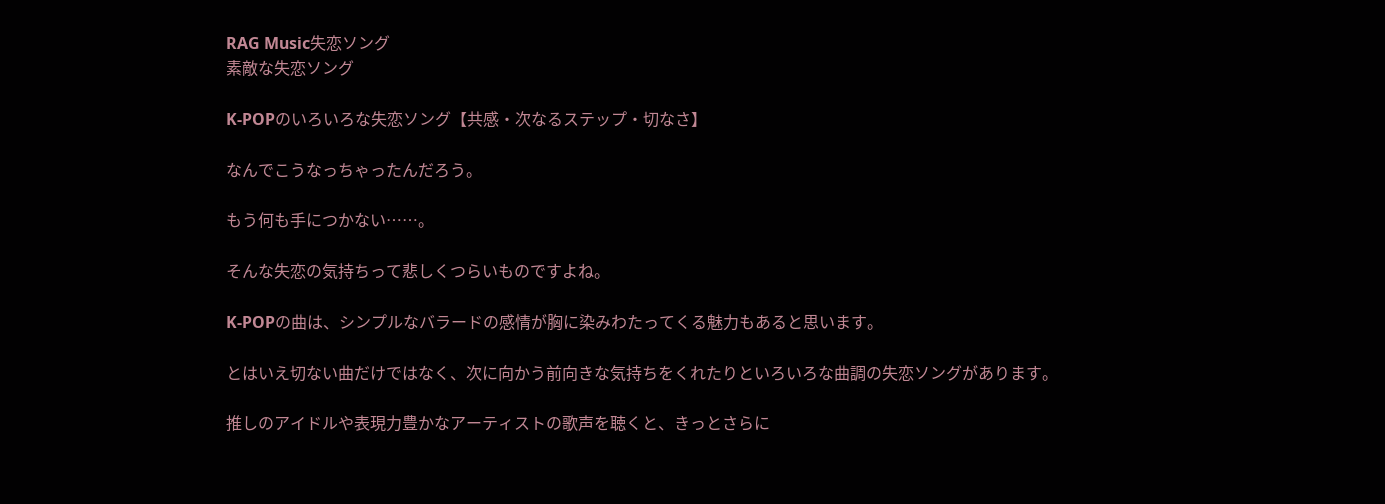RAG Music失恋ソング
素敵な失恋ソング

K-POPのいろいろな失恋ソング【共感・次なるステップ・切なさ】

なんでこうなっちゃったんだろう。

もう何も手につかない……。

そんな失恋の気持ちって悲しくつらいものですよね。

K-POPの曲は、シンプルなバラードの感情が胸に染みわたってくる魅力もあると思います。

とはいえ切ない曲だけではなく、次に向かう前向きな気持ちをくれたりといろいろな曲調の失恋ソングがあります。

推しのアイドルや表現力豊かなアーティストの歌声を聴くと、きっとさらに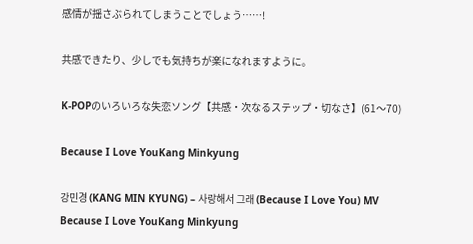感情が揺さぶられてしまうことでしょう……!

共感できたり、少しでも気持ちが楽になれますように。

K-POPのいろいろな失恋ソング【共感・次なるステップ・切なさ】(61〜70)

Because I Love YouKang Minkyung

강민경 (KANG MIN KYUNG) – 사랑해서 그래 (Because I Love You) MV
Because I Love YouKang Minkyung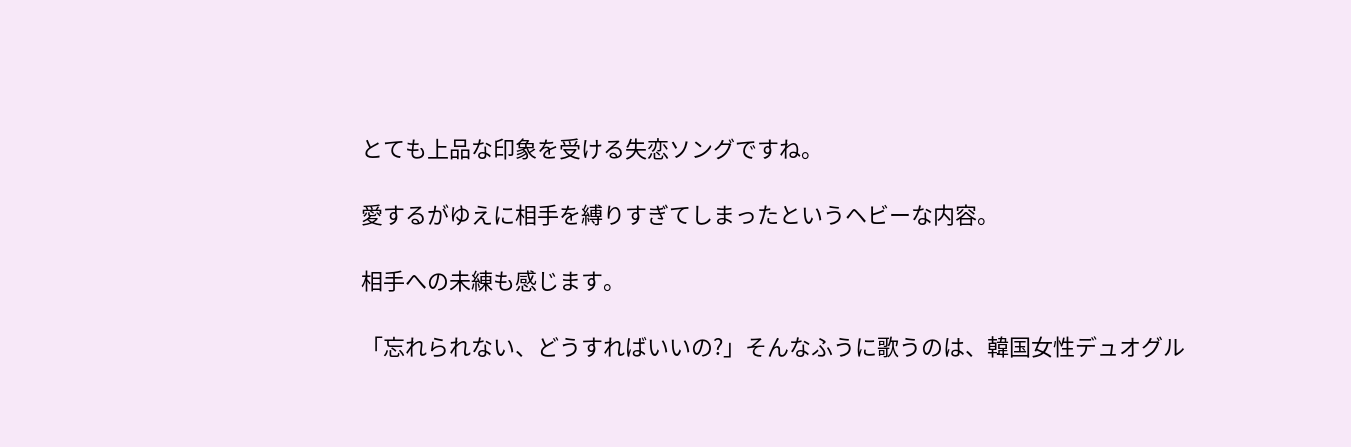とても上品な印象を受ける失恋ソングですね。

愛するがゆえに相手を縛りすぎてしまったというヘビーな内容。

相手への未練も感じます。

「忘れられない、どうすればいいの?」そんなふうに歌うのは、韓国女性デュオグル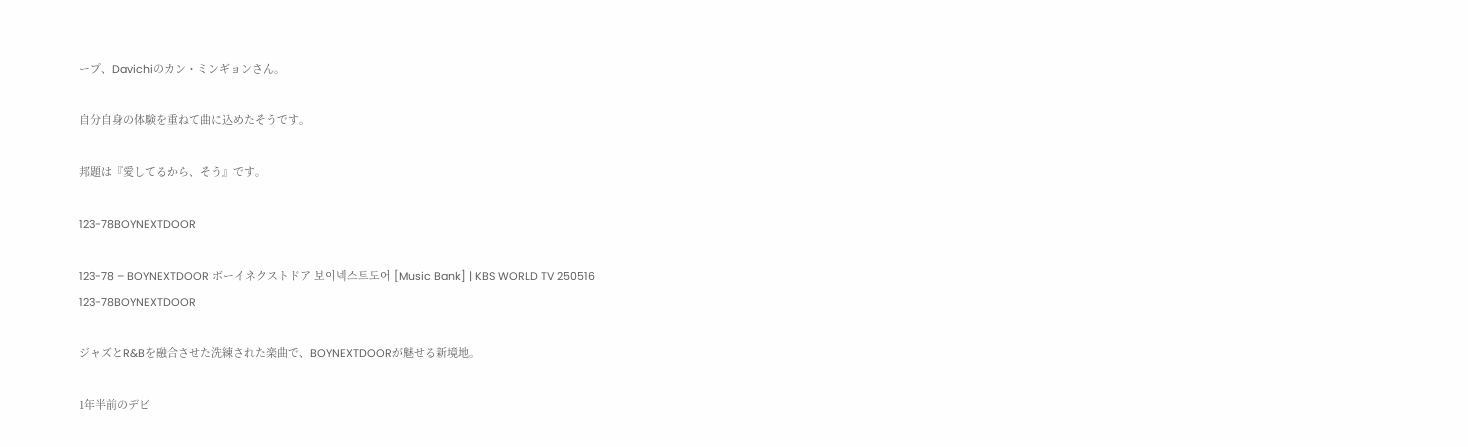ープ、Davichiのカン・ミンギョンさん。

自分自身の体験を重ねて曲に込めたそうです。

邦題は『愛してるから、そう』です。

123-78BOYNEXTDOOR

123-78 – BOYNEXTDOOR ボーイネクストドア 보이넥스트도어 [Music Bank] | KBS WORLD TV 250516
123-78BOYNEXTDOOR

ジャズとR&Bを融合させた洗練された楽曲で、BOYNEXTDOORが魅せる新境地。

1年半前のデビ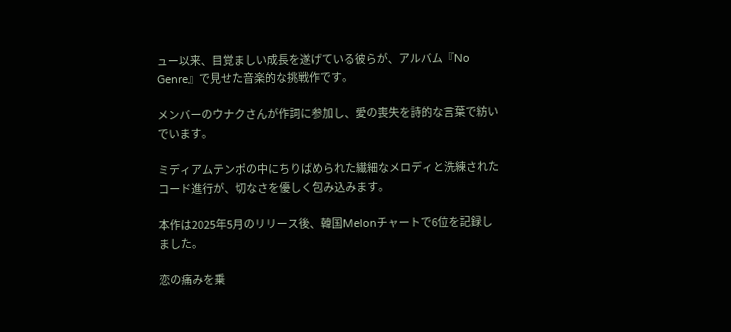ュー以来、目覚ましい成長を遂げている彼らが、アルバム『No Genre』で見せた音楽的な挑戦作です。

メンバーのウナクさんが作詞に参加し、愛の喪失を詩的な言葉で紡いでいます。

ミディアムテンポの中にちりばめられた繊細なメロディと洗練されたコード進行が、切なさを優しく包み込みます。

本作は2025年5月のリリース後、韓国Melonチャートで6位を記録しました。

恋の痛みを乗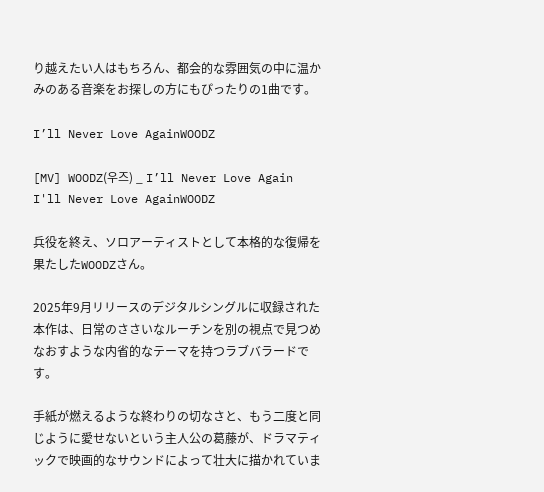り越えたい人はもちろん、都会的な雰囲気の中に温かみのある音楽をお探しの方にもぴったりの1曲です。

I’ll Never Love AgainWOODZ

[MV] WOODZ(우즈) _ I’ll Never Love Again
I'll Never Love AgainWOODZ

兵役を終え、ソロアーティストとして本格的な復帰を果たしたWOODZさん。

2025年9月リリースのデジタルシングルに収録された本作は、日常のささいなルーチンを別の視点で見つめなおすような内省的なテーマを持つラブバラードです。

手紙が燃えるような終わりの切なさと、もう二度と同じように愛せないという主人公の葛藤が、ドラマティックで映画的なサウンドによって壮大に描かれていま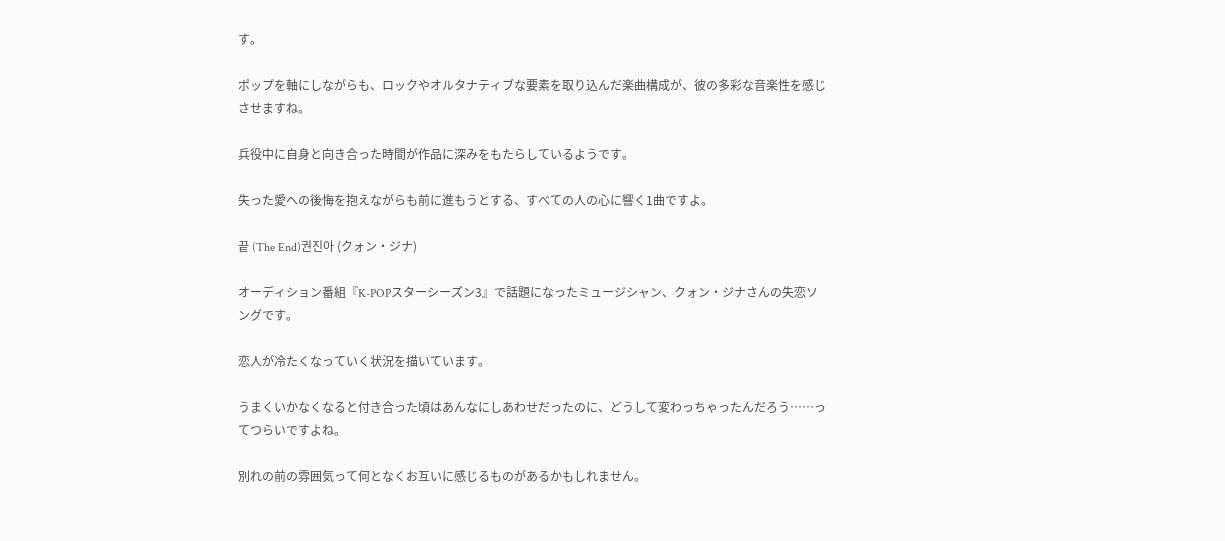す。

ポップを軸にしながらも、ロックやオルタナティブな要素を取り込んだ楽曲構成が、彼の多彩な音楽性を感じさせますね。

兵役中に自身と向き合った時間が作品に深みをもたらしているようです。

失った愛への後悔を抱えながらも前に進もうとする、すべての人の心に響く1曲ですよ。

끝 (The End)권진아 (クォン・ジナ)

オーディション番組『K-POPスターシーズン3』で話題になったミュージシャン、クォン・ジナさんの失恋ソングです。

恋人が冷たくなっていく状況を描いています。

うまくいかなくなると付き合った頃はあんなにしあわせだったのに、どうして変わっちゃったんだろう……ってつらいですよね。

別れの前の雰囲気って何となくお互いに感じるものがあるかもしれません。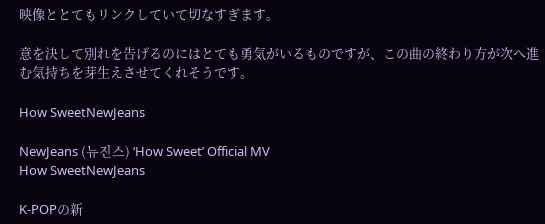映像ととてもリンクしていて切なすぎます。

意を決して別れを告げるのにはとても勇気がいるものですが、この曲の終わり方が次へ進む気持ちを芽生えさせてくれそうです。

How SweetNewJeans

NewJeans (뉴진스) ‘How Sweet’ Official MV
How SweetNewJeans

K-POPの新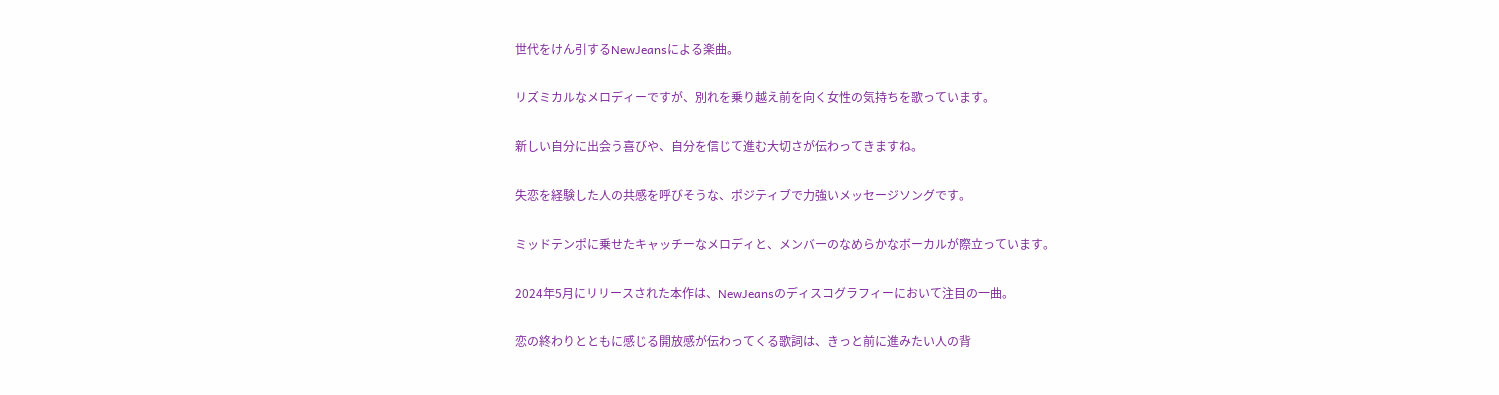世代をけん引するNewJeansによる楽曲。

リズミカルなメロディーですが、別れを乗り越え前を向く女性の気持ちを歌っています。

新しい自分に出会う喜びや、自分を信じて進む大切さが伝わってきますね。

失恋を経験した人の共感を呼びそうな、ポジティブで力強いメッセージソングです。

ミッドテンポに乗せたキャッチーなメロディと、メンバーのなめらかなボーカルが際立っています。

2024年5月にリリースされた本作は、NewJeansのディスコグラフィーにおいて注目の一曲。

恋の終わりとともに感じる開放感が伝わってくる歌詞は、きっと前に進みたい人の背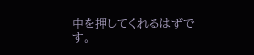中を押してくれるはずです。